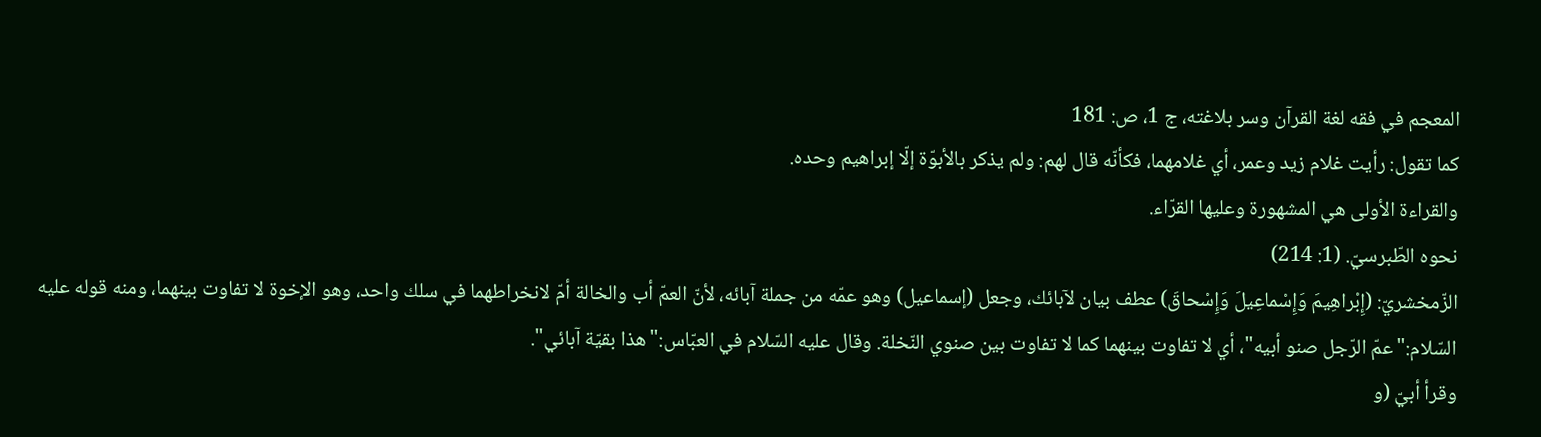المعجم في فقه لغة القرآن وسر بلاغته، ج 1، ص: 181
كما تقول: رأيت غلام زيد وعمر، أي غلامهما، فكأنّه قال لهم: ولم يذكر بالأبوّة إلّا إبراهيم وحده.
والقراءة الأولى هي المشهورة وعليها القرّاء.
نحوه الطّبرسيّ. (1: 214)
الزّمخشريّ: (إِبْراهِيمَ وَإِسْماعِيلَ وَإِسْحاقَ) عطف بيان لآبائك، وجعل (إسماعيل) وهو عمّه من جملة آبائه، لأنّ العمّ أب والخالة أمّ لانخراطهما في سلك واحد، وهو الإخوة لا تفاوت بينهما، ومنه قوله عليه السّلام:"عمّ الرّجل صنو أبيه"، أي لا تفاوت بينهما كما لا تفاوت بين صنوي النّخلة. وقال عليه السّلام في العبّاس:"هذا بقيّة آبائي".
وقرأ أبيّ (و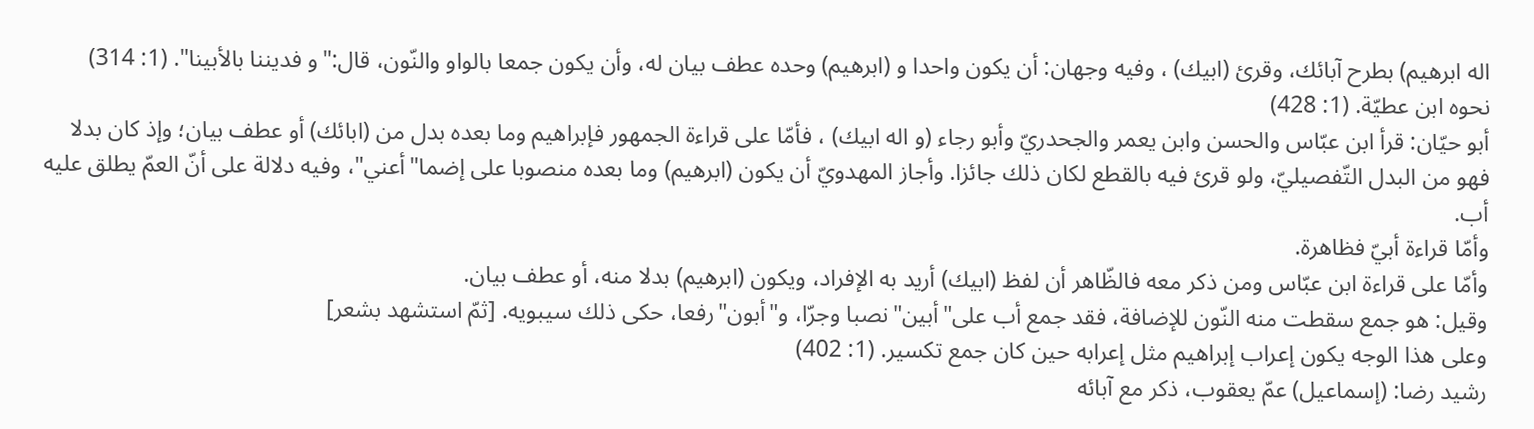اله ابرهيم) بطرح آبائك، وقرئ (ابيك) ، وفيه وجهان: أن يكون واحدا و (ابرهيم) وحده عطف بيان له، وأن يكون جمعا بالواو والنّون، قال:"و فديننا بالأبينا". (1: 314)
نحوه ابن عطيّة. (1: 428)
أبو حيّان: قرأ ابن عبّاس والحسن وابن يعمر والجحدريّ وأبو رجاء (و اله ابيك) ، فأمّا على قراءة الجمهور فإبراهيم وما بعده بدل من (ابائك) أو عطف بيان؛ وإذ كان بدلا فهو من البدل التّفصيليّ، ولو قرئ فيه بالقطع لكان ذلك جائزا. وأجاز المهدويّ أن يكون (ابرهيم) وما بعده منصوبا على إضما"أعني"، وفيه دلالة على أنّ العمّ يطلق عليه أب.
وأمّا قراءة أبيّ فظاهرة.
وأمّا على قراءة ابن عبّاس ومن ذكر معه فالظّاهر أن لفظ (ابيك) أريد به الإفراد، ويكون (ابرهيم) بدلا منه، أو عطف بيان.
وقيل: هو جمع سقطت منه النّون للإضافة، فقد جمع أب على"أبين"نصبا وجرّا، و"أبون"رفعا، حكى ذلك سيبويه. [ثمّ استشهد بشعر]
وعلى هذا الوجه يكون إعراب إبراهيم مثل إعرابه حين كان جمع تكسير. (1: 402)
رشيد رضا: (إسماعيل) عمّ يعقوب، ذكر مع آبائه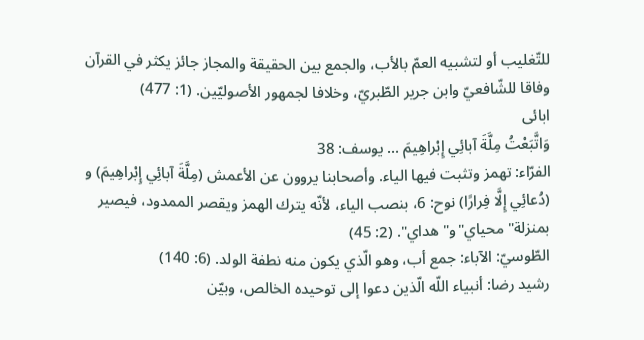للتّغليب أو لتشبيه العمّ بالأب، والجمع بين الحقيقة والمجاز جائز يكثر في القرآن وفاقا للشّافعيّ وابن جرير الطّبريّ، وخلافا لجمهور الأصوليّين. (1: 477)
ابائى
وَاتَّبَعْتُ مِلَّةَ آبائِي إِبْراهِيمَ ... يوسف: 38
الفرّاء: تهمز وتثبت فيها الياء. وأصحابنا يروون عن الأعمش (مِلَّةَ آبائِي إِبْراهِيمَ) و (دُعائِي إِلَّا فِرارًا) نوح: 6، بنصب الياء، لأنّه يترك الهمز ويقصر الممدود، فيصير بمنزلة"محياي"و"هداي". (2: 45)
الطّوسيّ: الآباء: جمع أب، وهو الّذي يكون منه نطفة الولد. (6: 140)
رشيد رضا: أنبياء اللّه الّذين دعوا إلى توحيده الخالص، وبيّن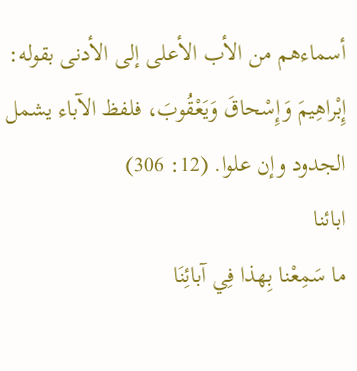أسماءهم من الأب الأعلى إلى الأدنى بقوله: إِبْراهِيمَ وَإِسْحاقَ وَيَعْقُوبَ، فلفظ الآباء يشمل الجدود وإن علوا. (12: 306)
ابائنا
ما سَمِعْنا بِهذا فِي آبائِنَا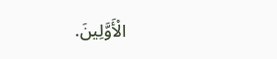الْأَوَّلِينَ.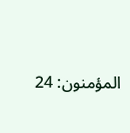المؤمنون: 24